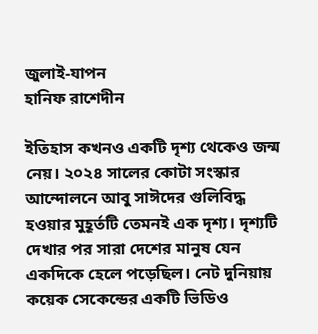জুলাই-যাপন
হানিফ রাশেদীন

ইতিহাস কখনও একটি দৃশ্য থেকেও জন্ম নেয়। ২০২৪ সালের কোটা সংস্কার আন্দোলনে আবু সাঈদের গুলিবিদ্ধ হওয়ার মুহূর্তটি তেমনই এক দৃশ্য। দৃশ্যটি দেখার পর সারা দেশের মানুষ যেন একদিকে হেলে পড়েছিল। নেট দুনিয়ায় কয়েক সেকেন্ডের একটি ভিডিও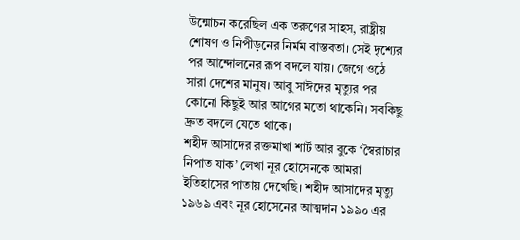উন্মোচন করেছিল এক তরুণের সাহস, রাষ্ট্রীয় শোষণ ও নিপীড়নের নির্মম বাস্তবতা। সেই দৃশ্যের পর আন্দোলনের রূপ বদলে যায়। জেগে ওঠে সারা দেশের মানুষ। আবু সাঈদের মৃত্যুর পর কোনো কিছুই আর আগের মতো থাকেনি। সবকিছু দ্রুত বদলে যেতে থাকে।
শহীদ আসাদের রক্তমাখা শার্ট আর বুকে ‘স্বৈরাচার নিপাত যাক’ লেখা নূর হোসেনকে আমরা ইতিহাসের পাতায় দেখেছি। শহীদ আসাদের মৃত্যু ১৯৬৯ এবং নূর হোসেনের আত্মদান ১৯৯০ এর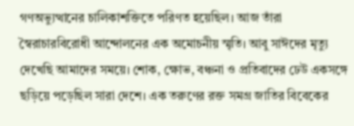গণঅভ্যুত্থানের চালিকাশক্তিতে পরিণত হয়েছিল। আজ তাঁরা স্বৈরাচারবিরোধী আন্দোলনের এক অমোচনীয় স্মৃতি। আবু সাঈদের মৃত্যু দেখেছি আমাদের সময়ে। শোক, ক্ষোভ, বঞ্চনা ও প্রতিবাদের ঢেউ একসঙ্গে ছড়িয়ে পড়েছিল সারা দেশে। এক তরুণের রক্ত সমগ্র জাতির বিবেকের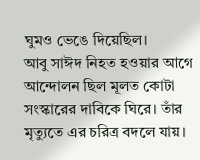ঘুমও ভেঙে দিয়েছিল।
আবু সাঈদ নিহত হওয়ার আগে আন্দোলন ছিল মূলত কোটা সংস্কারের দাবিকে ঘিরে। তাঁর মৃত্যুতে এর চরিত্র বদলে যায়।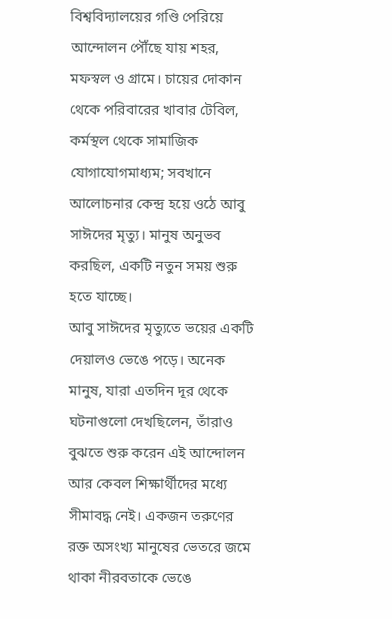বিশ্ববিদ্যালয়ের গণ্ডি পেরিয়ে আন্দোলন পৌঁছে যায় শহর, মফস্বল ও গ্রামে। চায়ের দোকান থেকে পরিবারের খাবার টেবিল, কর্মস্থল থেকে সামাজিক যোগাযোগমাধ্যম; সবখানে আলোচনার কেন্দ্র হয়ে ওঠে আবু সাঈদের মৃত্যু। মানুষ অনুভব করছিল, একটি নতুন সময় শুরু হতে যাচ্ছে।
আবু সাঈদের মৃত্যুতে ভয়ের একটি দেয়ালও ভেঙে পড়ে। অনেক মানুষ, যারা এতদিন দূর থেকে ঘটনাগুলো দেখছিলেন, তাঁরাও বুঝতে শুরু করেন এই আন্দোলন আর কেবল শিক্ষার্থীদের মধ্যে সীমাবদ্ধ নেই। একজন তরুণের রক্ত অসংখ্য মানুষের ভেতরে জমে থাকা নীরবতাকে ভেঙে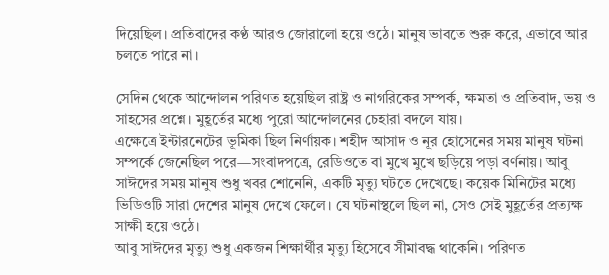দিয়েছিল। প্রতিবাদের কণ্ঠ আরও জোরালো হয়ে ওঠে। মানুষ ভাবতে শুরু করে, এভাবে আর চলতে পারে না।

সেদিন থেকে আন্দোলন পরিণত হয়েছিল রাষ্ট্র ও নাগরিকের সম্পর্ক, ক্ষমতা ও প্রতিবাদ, ভয় ও সাহসের প্রশ্নে। মুহূর্তের মধ্যে পুরো আন্দোলনের চেহারা বদলে যায়।
এক্ষেত্রে ইন্টারনেটের ভূমিকা ছিল নির্ণায়ক। শহীদ আসাদ ও নূর হোসেনের সময় মানুষ ঘটনা সম্পর্কে জেনেছিল পরে—সংবাদপত্রে, রেডিওতে বা মুখে মুখে ছড়িয়ে পড়া বর্ণনায়। আবু সাঈদের সময় মানুষ শুধু খবর শোনেনি, একটি মৃত্যু ঘটতে দেখেছে। কয়েক মিনিটের মধ্যে ভিডিওটি সারা দেশের মানুষ দেখে ফেলে। যে ঘটনাস্থলে ছিল না, সেও সেই মুহূর্তের প্রত্যক্ষ সাক্ষী হয়ে ওঠে।
আবু সাঈদের মৃত্যু শুধু একজন শিক্ষার্থীর মৃত্যু হিসেবে সীমাবদ্ধ থাকেনি। পরিণত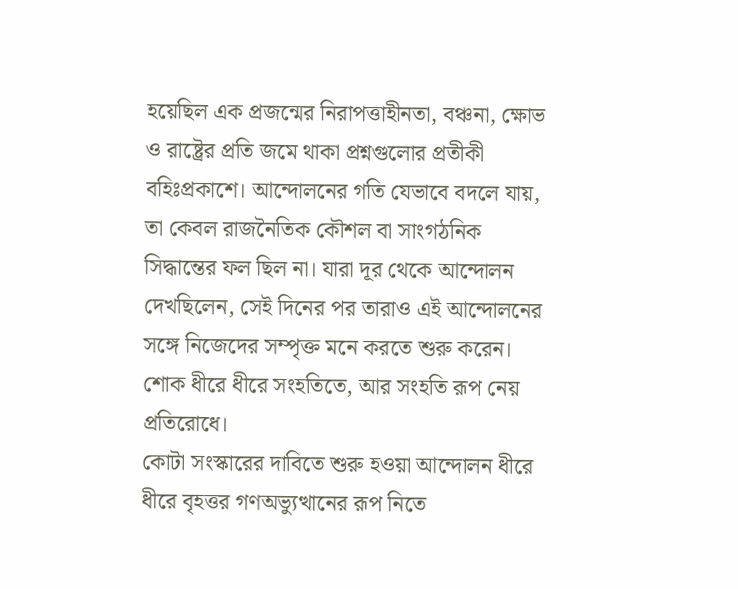হয়েছিল এক প্রজন্মের নিরাপত্তাহীনতা, বঞ্চনা, ক্ষোভ ও রাষ্ট্রের প্রতি জমে থাকা প্রশ্নগুলোর প্রতীকী বহিঃপ্রকাশে। আন্দোলনের গতি যেভাবে বদলে যায়, তা কেবল রাজনৈতিক কৌশল বা সাংগঠনিক সিদ্ধান্তের ফল ছিল না। যারা দূর থেকে আন্দোলন দেখছিলেন, সেই দিনের পর তারাও এই আন্দোলনের সঙ্গে নিজেদের সম্পৃক্ত মনে করতে শুরু করেন। শোক ধীরে ধীরে সংহতিতে, আর সংহতি রূপ নেয় প্রতিরোধে।
কোটা সংস্কারের দাবিতে শুরু হওয়া আন্দোলন ধীরে ধীরে বৃহত্তর গণঅভ্যুত্থানের রূপ নিতে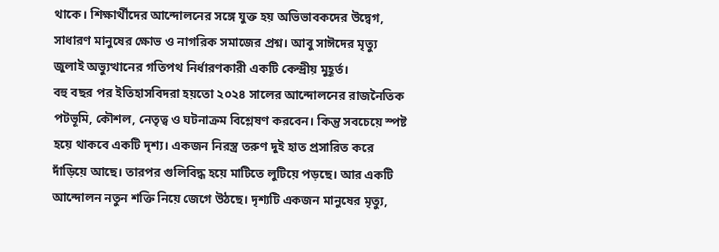থাকে। শিক্ষার্থীদের আন্দোলনের সঙ্গে যুক্ত হয় অভিভাবকদের উদ্বেগ, সাধারণ মানুষের ক্ষোভ ও নাগরিক সমাজের প্রশ্ন। আবু সাঈদের মৃত্যু জুলাই অভ্যুত্থানের গতিপথ নির্ধারণকারী একটি কেন্দ্রীয় মুহূর্ত।
বহু বছর পর ইতিহাসবিদরা হয়তো ২০২৪ সালের আন্দোলনের রাজনৈতিক পটভূমি, কৌশল, নেতৃত্ব ও ঘটনাক্রম বিশ্লেষণ করবেন। কিন্তু সবচেয়ে স্পষ্ট হয়ে থাকবে একটি দৃশ্য। একজন নিরস্ত্র তরুণ দুই হাত প্রসারিত করে দাঁড়িয়ে আছে। তারপর গুলিবিদ্ধ হয়ে মাটিতে লুটিয়ে পড়ছে। আর একটি আন্দোলন নতুন শক্তি নিয়ে জেগে উঠছে। দৃশ্যটি একজন মানুষের মৃত্যু,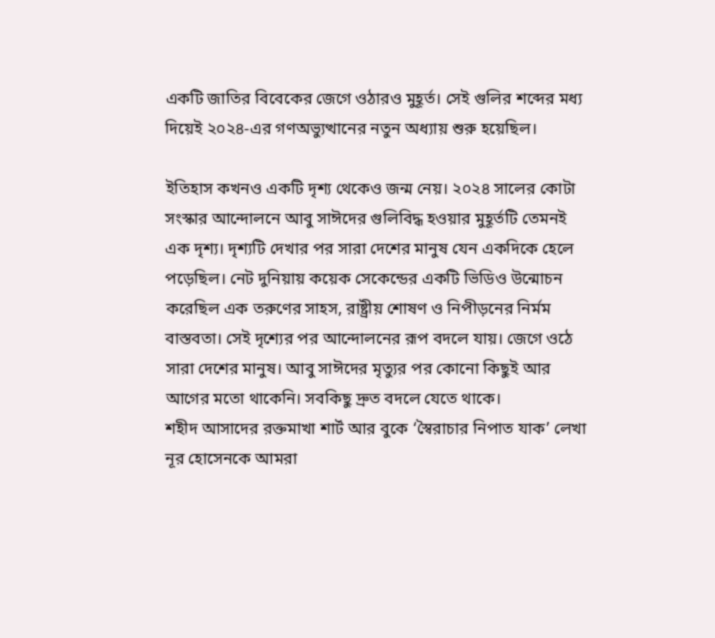একটি জাতির বিবেকের জেগে ওঠারও মুহূর্ত। সেই গুলির শব্দের মধ্য দিয়েই ২০২৪-এর গণঅভ্যুত্থানের নতুন অধ্যায় শুরু হয়েছিল।

ইতিহাস কখনও একটি দৃশ্য থেকেও জন্ম নেয়। ২০২৪ সালের কোটা সংস্কার আন্দোলনে আবু সাঈদের গুলিবিদ্ধ হওয়ার মুহূর্তটি তেমনই এক দৃশ্য। দৃশ্যটি দেখার পর সারা দেশের মানুষ যেন একদিকে হেলে পড়েছিল। নেট দুনিয়ায় কয়েক সেকেন্ডের একটি ভিডিও উন্মোচন করেছিল এক তরুণের সাহস, রাষ্ট্রীয় শোষণ ও নিপীড়নের নির্মম বাস্তবতা। সেই দৃশ্যের পর আন্দোলনের রূপ বদলে যায়। জেগে ওঠে সারা দেশের মানুষ। আবু সাঈদের মৃত্যুর পর কোনো কিছুই আর আগের মতো থাকেনি। সবকিছু দ্রুত বদলে যেতে থাকে।
শহীদ আসাদের রক্তমাখা শার্ট আর বুকে ‘স্বৈরাচার নিপাত যাক’ লেখা নূর হোসেনকে আমরা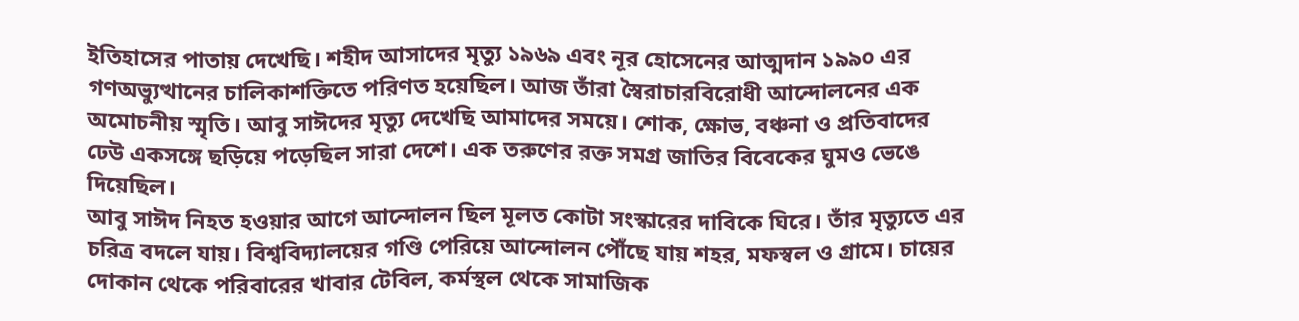ইতিহাসের পাতায় দেখেছি। শহীদ আসাদের মৃত্যু ১৯৬৯ এবং নূর হোসেনের আত্মদান ১৯৯০ এর গণঅভ্যুত্থানের চালিকাশক্তিতে পরিণত হয়েছিল। আজ তাঁরা স্বৈরাচারবিরোধী আন্দোলনের এক অমোচনীয় স্মৃতি। আবু সাঈদের মৃত্যু দেখেছি আমাদের সময়ে। শোক, ক্ষোভ, বঞ্চনা ও প্রতিবাদের ঢেউ একসঙ্গে ছড়িয়ে পড়েছিল সারা দেশে। এক তরুণের রক্ত সমগ্র জাতির বিবেকের ঘুমও ভেঙে দিয়েছিল।
আবু সাঈদ নিহত হওয়ার আগে আন্দোলন ছিল মূলত কোটা সংস্কারের দাবিকে ঘিরে। তাঁর মৃত্যুতে এর চরিত্র বদলে যায়। বিশ্ববিদ্যালয়ের গণ্ডি পেরিয়ে আন্দোলন পৌঁছে যায় শহর, মফস্বল ও গ্রামে। চায়ের দোকান থেকে পরিবারের খাবার টেবিল, কর্মস্থল থেকে সামাজিক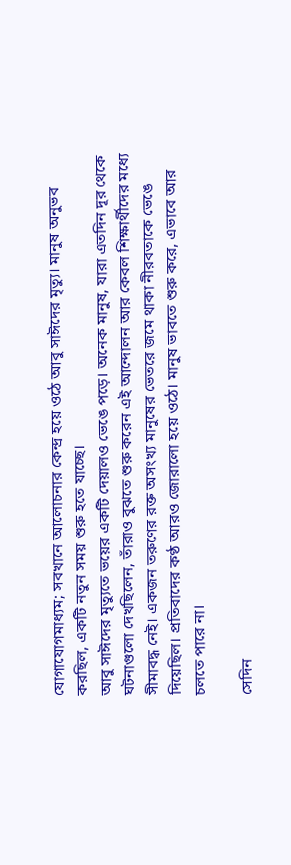যোগাযোগমাধ্যম; সবখানে আলোচনার কেন্দ্র হয়ে ওঠে আবু সাঈদের মৃত্যু। মানুষ অনুভব করছিল, একটি নতুন সময় শুরু হতে যাচ্ছে।
আবু সাঈদের মৃত্যুতে ভয়ের একটি দেয়ালও ভেঙে পড়ে। অনেক মানুষ, যারা এতদিন দূর থেকে ঘটনাগুলো দেখছিলেন, তাঁরাও বুঝতে শুরু করেন এই আন্দোলন আর কেবল শিক্ষার্থীদের মধ্যে সীমাবদ্ধ নেই। একজন তরুণের রক্ত অসংখ্য মানুষের ভেতরে জমে থাকা নীরবতাকে ভেঙে দিয়েছিল। প্রতিবাদের কণ্ঠ আরও জোরালো হয়ে ওঠে। মানুষ ভাবতে শুরু করে, এভাবে আর চলতে পারে না।

সেদিন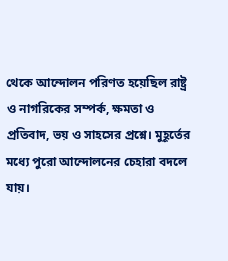থেকে আন্দোলন পরিণত হয়েছিল রাষ্ট্র ও নাগরিকের সম্পর্ক, ক্ষমতা ও প্রতিবাদ, ভয় ও সাহসের প্রশ্নে। মুহূর্তের মধ্যে পুরো আন্দোলনের চেহারা বদলে যায়।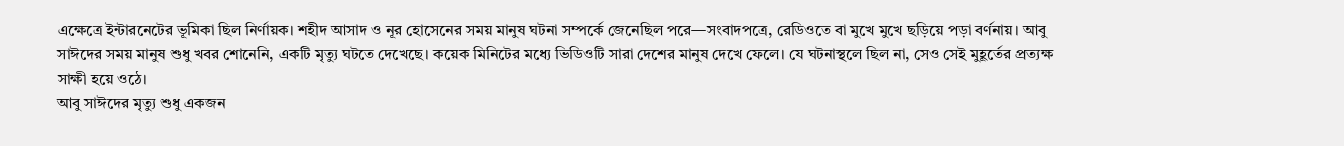এক্ষেত্রে ইন্টারনেটের ভূমিকা ছিল নির্ণায়ক। শহীদ আসাদ ও নূর হোসেনের সময় মানুষ ঘটনা সম্পর্কে জেনেছিল পরে—সংবাদপত্রে, রেডিওতে বা মুখে মুখে ছড়িয়ে পড়া বর্ণনায়। আবু সাঈদের সময় মানুষ শুধু খবর শোনেনি, একটি মৃত্যু ঘটতে দেখেছে। কয়েক মিনিটের মধ্যে ভিডিওটি সারা দেশের মানুষ দেখে ফেলে। যে ঘটনাস্থলে ছিল না, সেও সেই মুহূর্তের প্রত্যক্ষ সাক্ষী হয়ে ওঠে।
আবু সাঈদের মৃত্যু শুধু একজন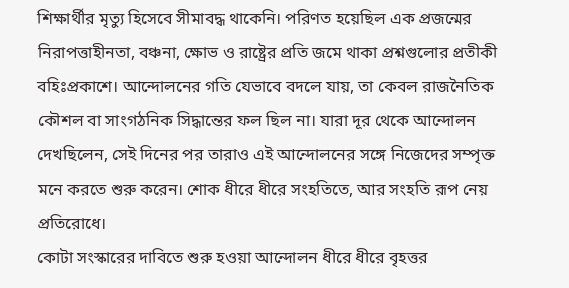শিক্ষার্থীর মৃত্যু হিসেবে সীমাবদ্ধ থাকেনি। পরিণত হয়েছিল এক প্রজন্মের নিরাপত্তাহীনতা, বঞ্চনা, ক্ষোভ ও রাষ্ট্রের প্রতি জমে থাকা প্রশ্নগুলোর প্রতীকী বহিঃপ্রকাশে। আন্দোলনের গতি যেভাবে বদলে যায়, তা কেবল রাজনৈতিক কৌশল বা সাংগঠনিক সিদ্ধান্তের ফল ছিল না। যারা দূর থেকে আন্দোলন দেখছিলেন, সেই দিনের পর তারাও এই আন্দোলনের সঙ্গে নিজেদের সম্পৃক্ত মনে করতে শুরু করেন। শোক ধীরে ধীরে সংহতিতে, আর সংহতি রূপ নেয় প্রতিরোধে।
কোটা সংস্কারের দাবিতে শুরু হওয়া আন্দোলন ধীরে ধীরে বৃহত্তর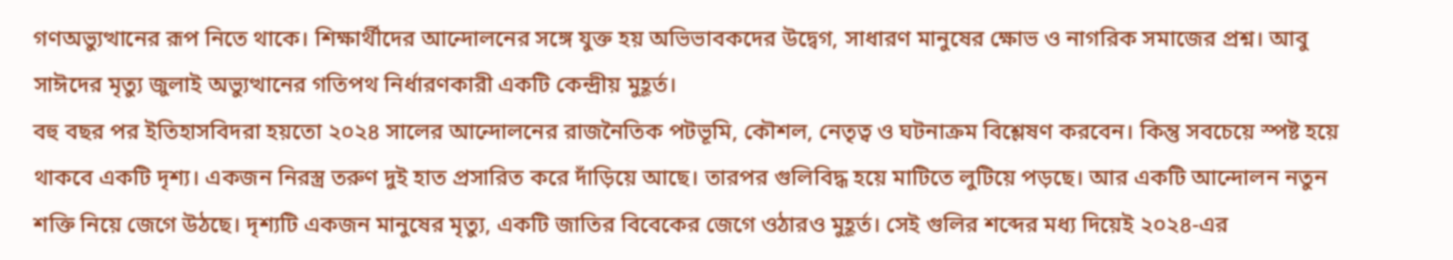গণঅভ্যুত্থানের রূপ নিতে থাকে। শিক্ষার্থীদের আন্দোলনের সঙ্গে যুক্ত হয় অভিভাবকদের উদ্বেগ, সাধারণ মানুষের ক্ষোভ ও নাগরিক সমাজের প্রশ্ন। আবু সাঈদের মৃত্যু জুলাই অভ্যুত্থানের গতিপথ নির্ধারণকারী একটি কেন্দ্রীয় মুহূর্ত।
বহু বছর পর ইতিহাসবিদরা হয়তো ২০২৪ সালের আন্দোলনের রাজনৈতিক পটভূমি, কৌশল, নেতৃত্ব ও ঘটনাক্রম বিশ্লেষণ করবেন। কিন্তু সবচেয়ে স্পষ্ট হয়ে থাকবে একটি দৃশ্য। একজন নিরস্ত্র তরুণ দুই হাত প্রসারিত করে দাঁড়িয়ে আছে। তারপর গুলিবিদ্ধ হয়ে মাটিতে লুটিয়ে পড়ছে। আর একটি আন্দোলন নতুন শক্তি নিয়ে জেগে উঠছে। দৃশ্যটি একজন মানুষের মৃত্যু, একটি জাতির বিবেকের জেগে ওঠারও মুহূর্ত। সেই গুলির শব্দের মধ্য দিয়েই ২০২৪-এর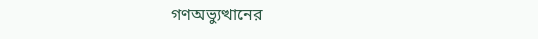গণঅভ্যুত্থানের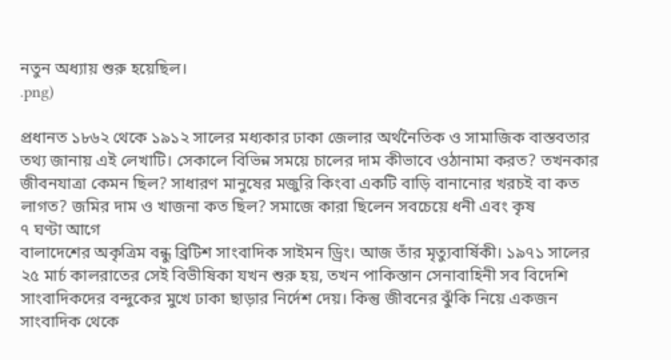নতুন অধ্যায় শুরু হয়েছিল।
.png)

প্রধানত ১৮৬২ থেকে ১৯১২ সালের মধ্যকার ঢাকা জেলার অর্থনৈতিক ও সামাজিক বাস্তবতার তথ্য জানায় এই লেখাটি। সেকালে বিভিন্ন সময়ে চালের দাম কীভাবে ওঠানামা করত? তখনকার জীবনযাত্রা কেমন ছিল? সাধারণ মানুষের মজুরি কিংবা একটি বাড়ি বানানোর খরচই বা কত লাগত? জমির দাম ও খাজনা কত ছিল? সমাজে কারা ছিলেন সবচেয়ে ধনী এবং কৃষ
৭ ঘণ্টা আগে
বালাদেশের অকৃত্রিম বন্ধু ব্রিটিশ সাংবাদিক সাইমন ড্রিং। আজ তাঁর মৃত্যুবার্ষিকী। ১৯৭১ সালের ২৫ মার্চ কালরাতের সেই বিভীষিকা যখন শুরু হয়, তখন পাকিস্তান সেনাবাহিনী সব বিদেশি সাংবাদিকদের বন্দুকের মুখে ঢাকা ছাড়ার নির্দেশ দেয়। কিন্তু জীবনের ঝুঁকি নিয়ে একজন সাংবাদিক থেকে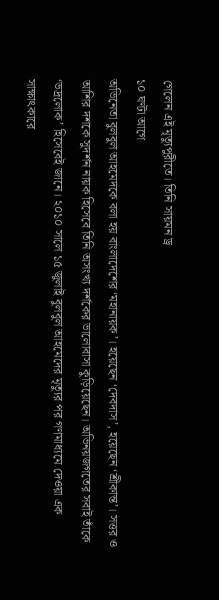গেলেন এই মৃত্যুপুরীতে। তিনি সায়মন ড্র
১০ ঘণ্টা আগে
অভিনেতা বুলবুল আহমেদকে বলা হয় বাংলাদেশের ‘মহানায়ক’। হয়েছেন ‘দেবদাস’, হয়েছেন ‘শ্রীকান্ত’। সত্তর ও আশির দশকে সুদর্শন নায়ক হিসেবে তিনি অসংখ্য দর্শকের ভালোবাসা কুড়িয়েছেন। অভিনয়জগতের সবাই তাঁকে ‘ভদ্রলোক’ হিসেবেই জানে। ২০১০ সালে ১৫ জুলাই বুলবুল আহমেদের মৃত্যুর পর গণমাধ্যমে দেওয়া এক সাক্ষাৎকারে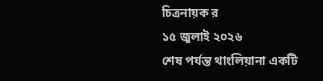চিত্রনায়ক র
১৫ জুলাই ২০২৬
শেষ পর্যন্ত থাংলিয়ানা একটি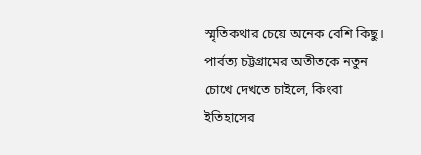স্মৃতিকথার চেয়ে অনেক বেশি কিছু। পার্বত্য চট্টগ্রামের অতীতকে নতুন চোখে দেখতে চাইলে, কিংবা ইতিহাসের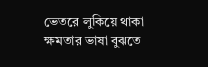ভেতরে লুকিয়ে থাকা ক্ষমতার ভাষা বুঝতে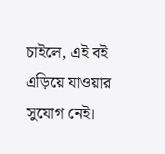চাইলে, এই বই এড়িয়ে যাওয়ার সুযোগ নেই।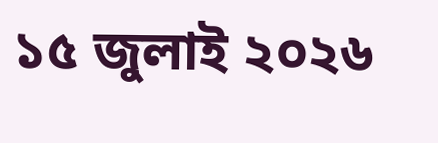১৫ জুলাই ২০২৬